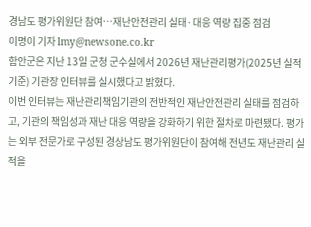경남도 평가위원단 참여…재난안전관리 실태·대응 역량 집중 점검
이명이 기자 lmy@newsone.co.kr
함안군은 지난 13일 군청 군수실에서 2026년 재난관리평가(2025년 실적 기준) 기관장 인터뷰를 실시했다고 밝혔다.
이번 인터뷰는 재난관리책임기관의 전반적인 재난안전관리 실태를 점검하고, 기관의 책임성과 재난 대응 역량을 강화하기 위한 절차로 마련됐다. 평가는 외부 전문가로 구성된 경상남도 평가위원단이 참여해 전년도 재난관리 실적을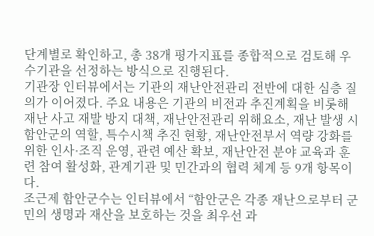단계별로 확인하고, 총 38개 평가지표를 종합적으로 검토해 우수기관을 선정하는 방식으로 진행된다.
기관장 인터뷰에서는 기관의 재난안전관리 전반에 대한 심층 질의가 이어졌다. 주요 내용은 기관의 비전과 추진계획을 비롯해 재난 사고 재발 방지 대책, 재난안전관리 위해요소, 재난 발생 시 함안군의 역할, 특수시책 추진 현황, 재난안전부서 역량 강화를 위한 인사·조직 운영, 관련 예산 확보, 재난안전 분야 교육과 훈련 참여 활성화, 관계기관 및 민간과의 협력 체계 등 9개 항목이다.
조근제 함안군수는 인터뷰에서 “함안군은 각종 재난으로부터 군민의 생명과 재산을 보호하는 것을 최우선 과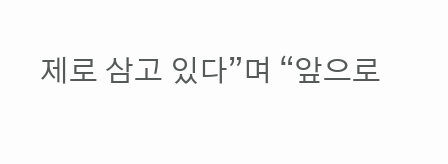제로 삼고 있다”며 “앞으로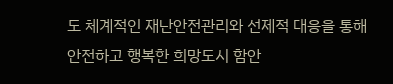도 체계적인 재난안전관리와 선제적 대응을 통해 안전하고 행복한 희망도시 함안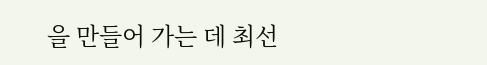을 만들어 가는 데 최선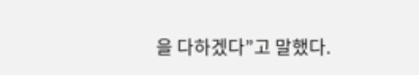을 다하겠다”고 말했다.